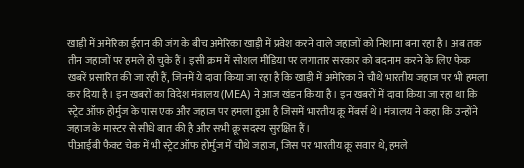खाड़ी में अमेरिका ईरान की जंग के बीच अमेरिका खाड़ी में प्रवेश करने वाले जहाजों को निशाना बना रहा है। अब तक तीन जहाजों पर हमले हो चुके हैं। इसी क्रम में सोशल मीडिया पर लगातार सरकार को बदनाम करने के लिए फेक खबरें प्रसारित की जा रही हैं, जिनमें ये दावा किया जा रहा है कि खाड़ी में अमेरिका ने चौथे भारतीय जहाज पर भी हमला कर दिया है। इन खबरों का विदेश मंत्रालय (MEA) ने आज खंडन किया है। इन खबरों में दावा किया जा रहा था कि स्ट्रेट ऑफ़ होर्मुज के पास एक और जहाज पर हमला हुआ है जिसमें भारतीय क्रू मेंबर्स थे। मंत्रालय ने कहा कि उन्होंने जहाज के मास्टर से सीधे बात की है और सभी क्रू सदस्य सुरक्षित हैं।
पीआईबी फैक्ट चेक में भी स्ट्रेट ऑफ होर्मुज में चौथे जहाज, जिस पर भारतीय क्रू सवार थे, हमले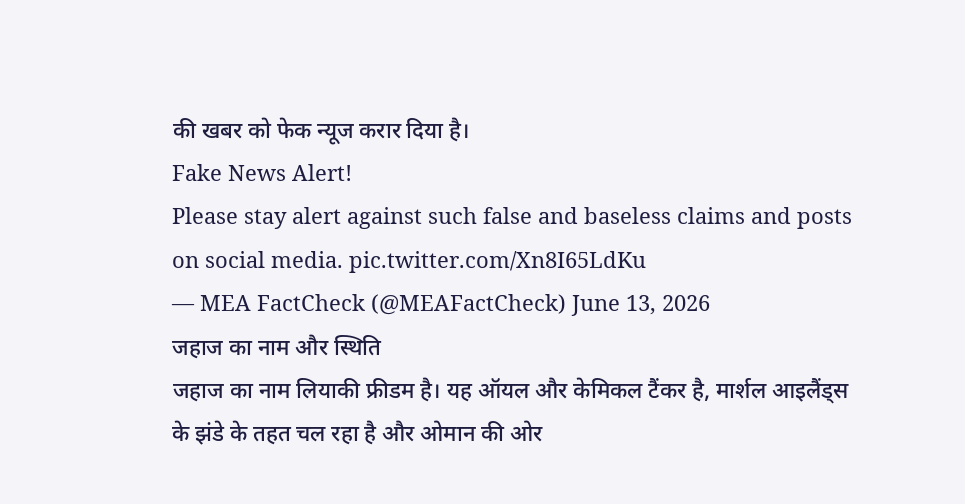की खबर को फेक न्यूज करार दिया है।
Fake News Alert!
Please stay alert against such false and baseless claims and posts on social media. pic.twitter.com/Xn8I65LdKu
— MEA FactCheck (@MEAFactCheck) June 13, 2026
जहाज का नाम और स्थिति
जहाज का नाम लियाकी फ्रीडम है। यह ऑयल और केमिकल टैंकर है, मार्शल आइलैंड्स के झंडे के तहत चल रहा है और ओमान की ओर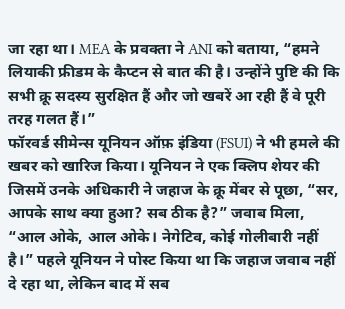जा रहा था। MEA के प्रवक्ता ने ANI को बताया, “हमने लियाकी फ्रीडम के कैप्टन से बात की है। उन्होंने पुष्टि की कि सभी क्रू सदस्य सुरक्षित हैं और जो खबरें आ रही हैं वे पूरी तरह गलत हैं।”
फॉरवर्ड सीमेन्स यूनियन ऑफ़ इंडिया (FSUI) ने भी हमले की खबर को खारिज किया। यूनियन ने एक क्लिप शेयर की जिसमें उनके अधिकारी ने जहाज के क्रू मेंबर से पूछा, “सर, आपके साथ क्या हुआ? सब ठीक है?” जवाब मिला, “आल ओके, आल ओके। नेगेटिव, कोई गोलीबारी नहीं है।” पहले यूनियन ने पोस्ट किया था कि जहाज जवाब नहीं दे रहा था, लेकिन बाद में सब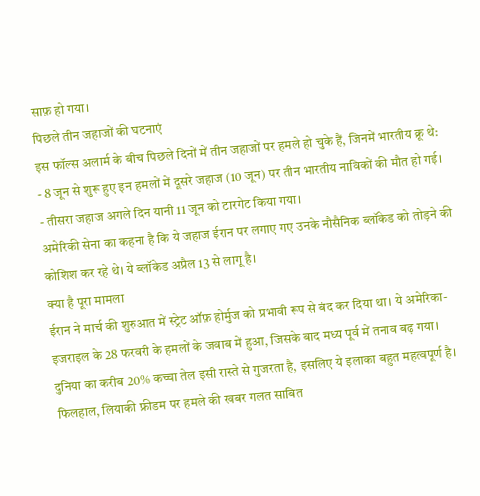साफ़ हो गया।
पिछले तीन जहाजों की घटनाएं
इस फॉल्स अलार्म के बीच पिछले दिनों में तीन जहाजों पर हमले हो चुके हैं, जिनमें भारतीय क्रू थे:
- 8 जून से शुरू हुए इन हमलों में दूसरे जहाज (10 जून) पर तीन भारतीय नाविकों की मौत हो गई।
- तीसरा जहाज अगले दिन यानी 11 जून को टारगेट किया गया।
अमेरिकी सेना का कहना है कि ये जहाज ईरान पर लगाए गए उनके नौसैनिक ब्लॉकेड को तोड़ने की कोशिश कर रहे थे। ये ब्लॉकेड अप्रैल 13 से लागू है।
क्या है पूरा मामला
ईरान ने मार्च की शुरुआत में स्ट्रेट ऑफ़ होर्मुज को प्रभावी रूप से बंद कर दिया था। ये अमेरिका-इजराइल के 28 फरवरी के हमलों के जवाब में हुआ, जिसके बाद मध्य पूर्व में तनाव बढ़ गया। दुनिया का करीब 20% कच्चा तेल इसी रास्ते से गुजरता है, इसलिए ये इलाका बहुत महत्वपूर्ण है। फिलहाल, लियाकी फ्रीडम पर हमले की खबर गलत साबित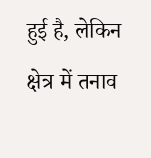हुई है, लेकिन क्षेत्र में तनाव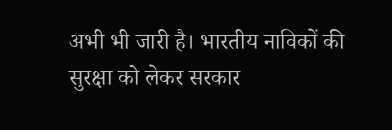अभी भी जारी है। भारतीय नाविकों की सुरक्षा को लेकर सरकार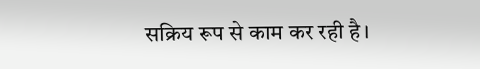सक्रिय रूप से काम कर रही है।